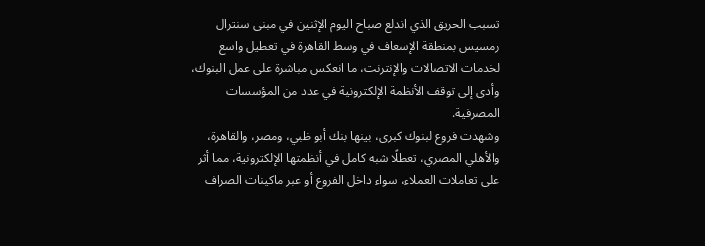تسبب الحريق الذي اندلع صباح اليوم الإثنين في مبنى سنترال رمسيس بمنطقة الإسعاف في وسط القاهرة في تعطيل واسع لخدمات الاتصالات والإنترنت، ما انعكس مباشرة على عمل البنوك، وأدى إلى توقف الأنظمة الإلكترونية في عدد من المؤسسات المصرفية.
وشهدت فروع لبنوك كبرى، بينها بنك أبو ظبي، ومصر، والقاهرة، والأهلي المصري، تعطلًا شبه كامل في أنظمتها الإلكترونية، مما أثر على تعاملات العملاء، سواء داخل الفروع أو عبر ماكينات الصراف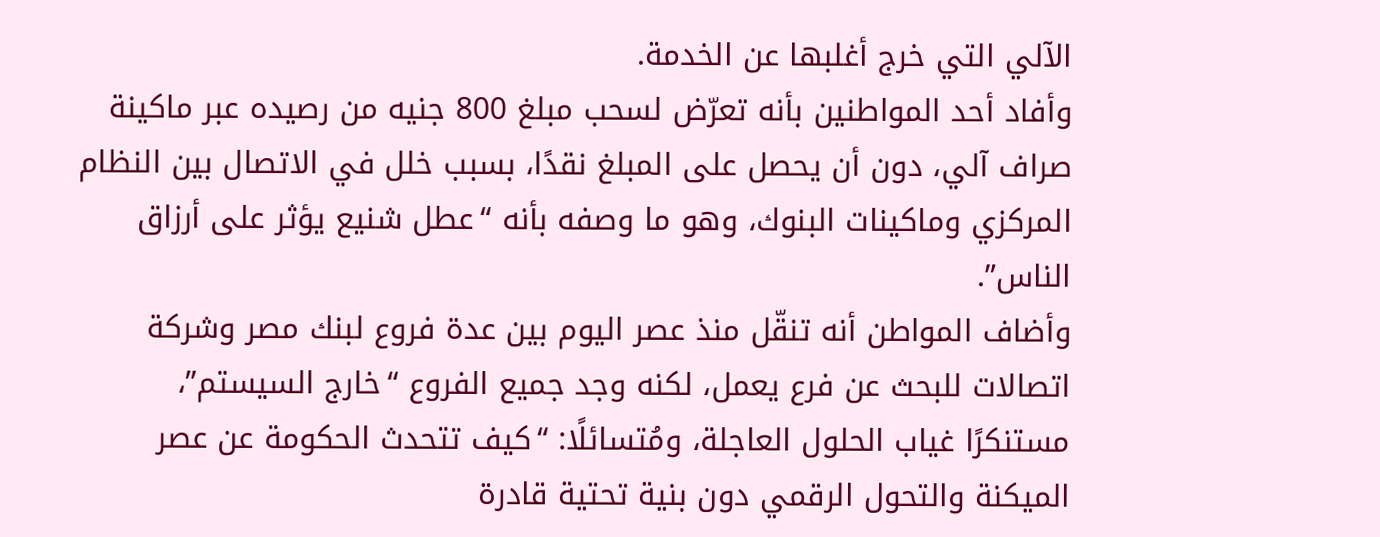الآلي التي خرج أغلبها عن الخدمة.
وأفاد أحد المواطنين بأنه تعرّض لسحب مبلغ 800 جنيه من رصيده عبر ماكينة صراف آلي، دون أن يحصل على المبلغ نقدًا، بسبب خلل في الاتصال بين النظام المركزي وماكينات البنوك، وهو ما وصفه بأنه “عطل شنيع يؤثر على أرزاق الناس”.
وأضاف المواطن أنه تنقّل منذ عصر اليوم بين عدة فروع لبنك مصر وشركة اتصالات للبحث عن فرع يعمل، لكنه وجد جميع الفروع “خارج السيستم”، مستنكرًا غياب الحلول العاجلة، ومُتسائلًا: “كيف تتحدث الحكومة عن عصر الميكنة والتحول الرقمي دون بنية تحتية قادرة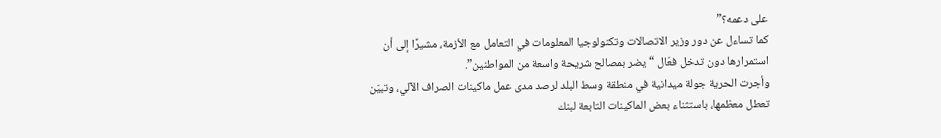على دعمه؟”
كما تساءل عن دور وزير الاتصالات وتكنولوجيا المعلومات في التعامل مع الأزمة، مشيرًا إلى أن استمرارها دون تدخل فعّال “يضر بمصالح شريحة واسعة من المواطنين”.
وأجرت الحرية جولة ميدانية في منطقة وسط البلد لرصد مدى عمل ماكينات الصراف الآلي، وتبيّن تعطل معظمها، باستثناء بعض الماكينات التابعة لبنك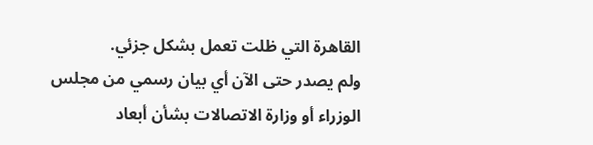القاهرة التي ظلت تعمل بشكل جزئي.
ولم يصدر حتى الآن أي بيان رسمي من مجلس الوزراء أو وزارة الاتصالات بشأن أبعاد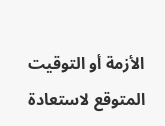الأزمة أو التوقيت المتوقع لاستعادة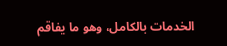الخدمات بالكامل، وهو ما يفاقم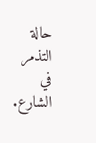حالة التذمر في الشارع.